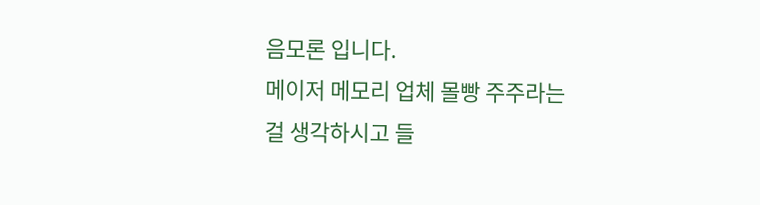음모론 입니다.
메이저 메모리 업체 몰빵 주주라는 걸 생각하시고 들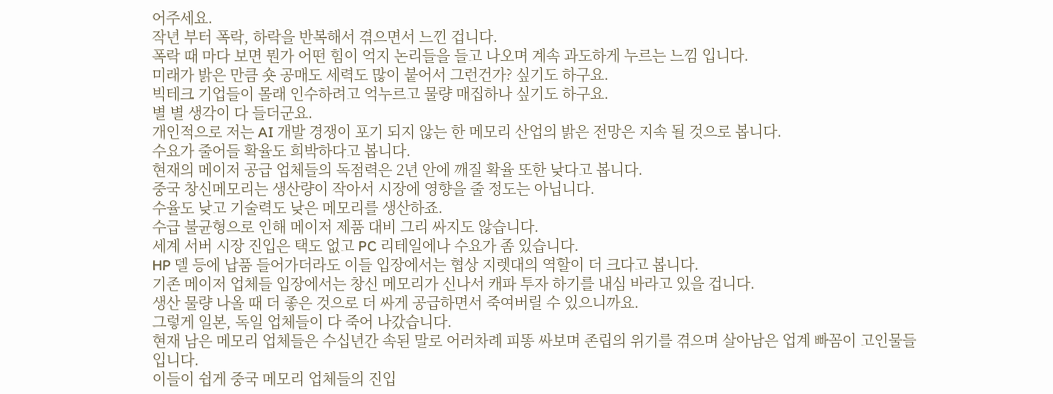어주세요.
작년 부터 폭락, 하락을 반복해서 겪으면서 느낀 겁니다.
폭락 때 마다 보면 뭔가 어떤 힘이 억지 논리들을 들고 나오며 계속 과도하게 누르는 느낌 입니다.
미래가 밝은 만큼 숏 공매도 세력도 많이 붙어서 그런건가? 싶기도 하구요.
빅테크 기업들이 몰래 인수하려고 억누르고 물량 매집하나 싶기도 하구요.
별 별 생각이 다 들더군요.
개인적으로 저는 AI 개발 경쟁이 포기 되지 않는 한 메모리 산업의 밝은 전망은 지속 될 것으로 봅니다.
수요가 줄어들 확율도 희박하다고 봅니다.
현재의 메이저 공급 업체들의 독점력은 2년 안에 깨질 확율 또한 낮다고 봅니다.
중국 창신메모리는 생산량이 작아서 시장에 영향을 줄 정도는 아닙니다.
수율도 낮고 기술력도 낮은 메모리를 생산하죠.
수급 불균형으로 인해 메이저 제품 대비 그리 싸지도 않습니다.
세계 서버 시장 진입은 택도 없고 PC 리테일에나 수요가 좀 있습니다.
HP 델 등에 납품 들어가더라도 이들 입장에서는 협상 지렛대의 역할이 더 크다고 봅니다.
기존 메이저 업체들 입장에서는 창신 메모리가 신나서 캐파 투자 하기를 내심 바라고 있을 겁니다.
생산 물량 나올 때 더 좋은 것으로 더 싸게 공급하면서 죽여버릴 수 있으니까요.
그렇게 일본, 독일 업체들이 다 죽어 나갔습니다.
현재 남은 메모리 업체들은 수십년간 속된 말로 어러차례 피똥 싸보며 존립의 위기를 겪으며 살아남은 업계 빠꼼이 고인물들 입니다.
이들이 쉽게 중국 메모리 업체들의 진입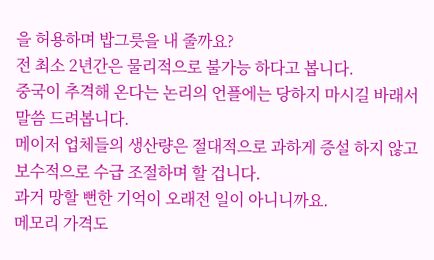을 허용하며 밥그릇을 내 줄까요?
전 최소 2년간은 물리적으로 불가능 하다고 봅니다.
중국이 추격해 온다는 논리의 언플에는 당하지 마시길 바래서 말씀 드려봅니다.
메이저 업체들의 생산량은 절대적으로 과하게 증설 하지 않고 보수적으로 수급 조절하며 할 겁니다.
과거 망할 뻔한 기억이 오래전 일이 아니니까요.
메모리 가격도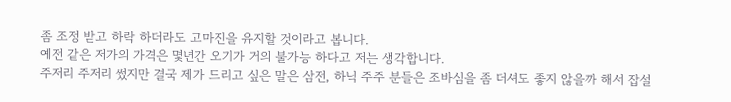좀 조정 받고 하락 하더라도 고마진을 유지할 것이라고 봅니다.
예전 같은 저가의 가격은 몇년간 오기가 거의 불가능 하다고 저는 생각합니다.
주저리 주저리 썼지만 결국 제가 드리고 싶은 말은 삼전, 하닉 주주 분들은 조바심을 좀 더셔도 좋지 않을까 해서 잡설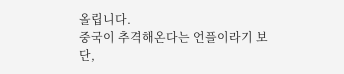올립니다.
중국이 추격해온다는 언플이라기 보단,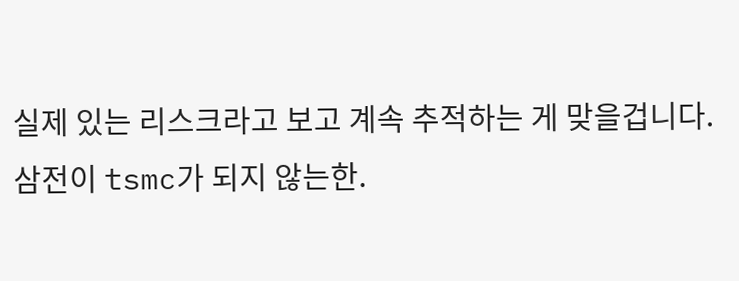실제 있는 리스크라고 보고 계속 추적하는 게 맞을겁니다.
삼전이 tsmc가 되지 않는한.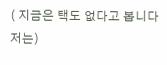( 지금은 택도 없다고 봅니다 저는)